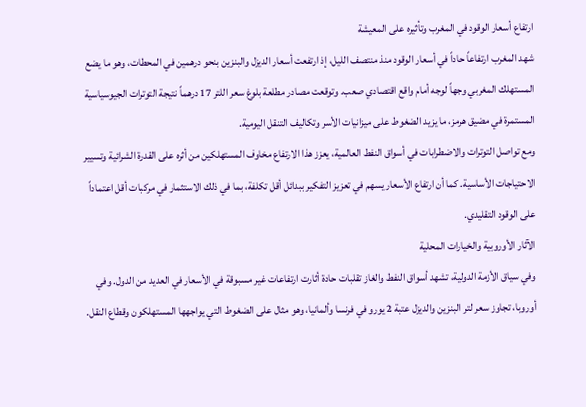ارتفاع أسعار الوقود في المغرب وتأثيره على المعيشة
شهد المغرب ارتفاعاً حاداً في أسعار الوقود منذ منتصف الليل، إذ ارتفعت أسعار الديزل والبنزين بنحو درهمين في المحطات، وهو ما يضع المستهلك المغربي وجهاً لوجه أمام واقع اقتصادي صعب. وتوقعت مصادر مطلعة بلوغ سعر اللتر 17 درهماً نتيجة التوترات الجيوسياسية المستمرة في مضيق هرمز، ما يزيد الضغوط على ميزانيات الأسر وتكاليف التنقل اليومية.
ومع تواصل التوترات والاضطرابات في أسواق النفط العالمية، يعزز هذا الارتفاع مخاوف المستهلكين من أثره على القدرة الشرائية وتسيير الاحتياجات الأساسية. كما أن ارتفاع الأسعار يسهم في تعزيز التفكير ببدائل أقل تكلفة، بما في ذلك الاستثمار في مركبات أقل اعتماداً على الوقود التقليدي.
الآثار الأوروبية والخيارات المحلية
وفي سياق الأزمة الدولية، تشهد أسواق النفط والغاز تقلبات حادة أثارت ارتفاعات غير مسبوقة في الأسعار في العديد من الدول. وفي أوروبا، تجاوز سعر لتر البنزين والديزل عتبة 2 يورو في فرنسا وألمانيا، وهو مثال على الضغوط التي يواجهها المستهلكون وقطاع النقل.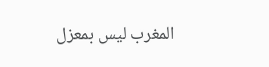المغرب ليس بمعزل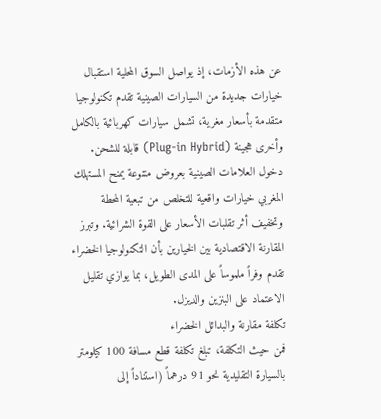عن هذه الأزمات، إذ يواصل السوق المحلية استقبال خيارات جديدة من السيارات الصينية تقدم تكنولوجيا متقدمة بأسعار مغرية، تشمل سيارات كهربائية بالكامل وأخرى هجينة (Plug-in Hybrid) قابلة للشحن.
دخول العلامات الصينية بعروض متنوعة يمنح المستهلك المغربي خيارات واقعية للتخلص من تبعية المحطة وتخفيف أثر تقلبات الأسعار على القوة الشرائية. وتبرز المقارنة الاقتصادية بين الخيارين بأن التكنولوجيا الخضراء تقدم وفراً ملموساً على المدى الطويل، بما يوازي تقليل الاعتماد على البنزين والديزل.
تكلفة مقارنة والبدائل الخضراء
فمن حيث التكلفة، تبلغ تكلفة قطع مسافة 100 كيلومتر بالسيارة التقليدية نحو 91 درهماً (استناداً إلى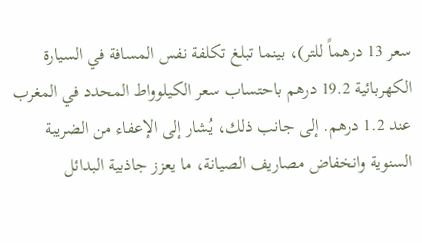سعر 13 درهماً للتر)، بينما تبلغ تكلفة نفس المسافة في السيارة الكهربائية 19.2 درهم باحتساب سعر الكيلوواط المحدد في المغرب عند 1.2 درهم. إلى جانب ذلك، يُشار إلى الإعفاء من الضريبة السنوية وانخفاض مصاريف الصيانة، ما يعزز جاذبية البدائل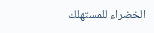الخضراء للمستهلك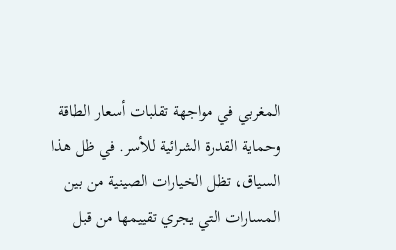المغربي في مواجهة تقلبات أسعار الطاقة وحماية القدرة الشرائية للأسر. في ظل هذا السياق، تظل الخيارات الصينية من بين المسارات التي يجري تقييمها من قبل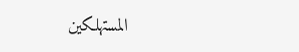المستهلكين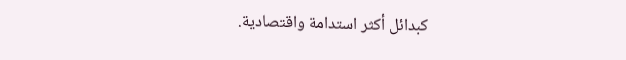كبدائل أكثر استدامة واقتصادية.